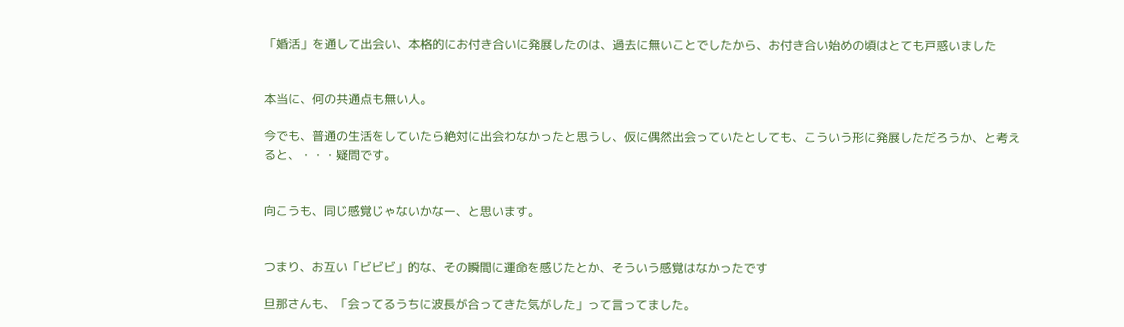「婚活」を通して出会い、本格的にお付き合いに発展したのは、過去に無いことでしたから、お付き合い始めの頃はとても戸惑いました


本当に、何の共通点も無い人。

今でも、普通の生活をしていたら絶対に出会わなかったと思うし、仮に偶然出会っていたとしても、こういう形に発展しただろうか、と考えると、・・・疑問です。


向こうも、同じ感覚じゃないかなー、と思います。


つまり、お互い「ビビビ」的な、その瞬間に運命を感じたとか、そういう感覚はなかったです

旦那さんも、「会ってるうちに波長が合ってきた気がした」って言ってました。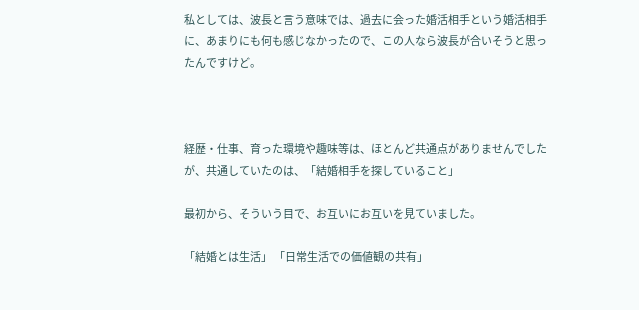私としては、波長と言う意味では、過去に会った婚活相手という婚活相手に、あまりにも何も感じなかったので、この人なら波長が合いそうと思ったんですけど。



経歴・仕事、育った環境や趣味等は、ほとんど共通点がありませんでしたが、共通していたのは、「結婚相手を探していること」

最初から、そういう目で、お互いにお互いを見ていました。

「結婚とは生活」 「日常生活での価値観の共有」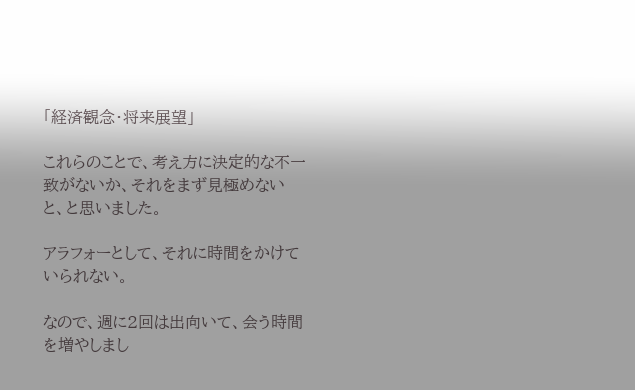「経済観念・将来展望」

これらのことで、考え方に決定的な不一致がないか、それをまず見極めないと、と思いました。

アラフォーとして、それに時間をかけていられない。

なので、週に2回は出向いて、会う時間を増やしまし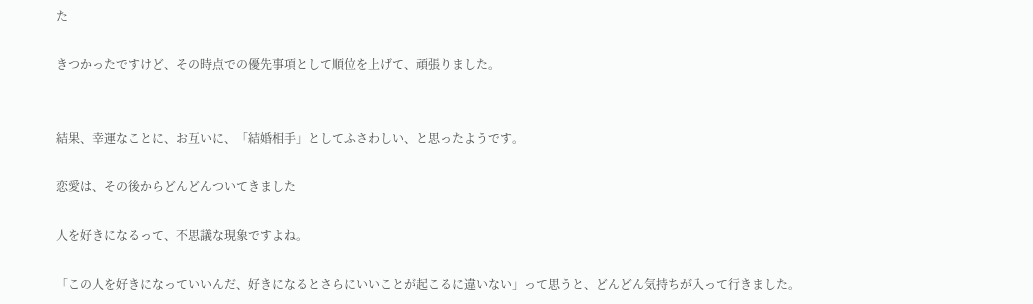た

きつかったですけど、その時点での優先事項として順位を上げて、頑張りました。


結果、幸運なことに、お互いに、「結婚相手」としてふさわしい、と思ったようです。

恋愛は、その後からどんどんついてきました

人を好きになるって、不思議な現象ですよね。

「この人を好きになっていいんだ、好きになるとさらにいいことが起こるに違いない」って思うと、どんどん気持ちが入って行きました。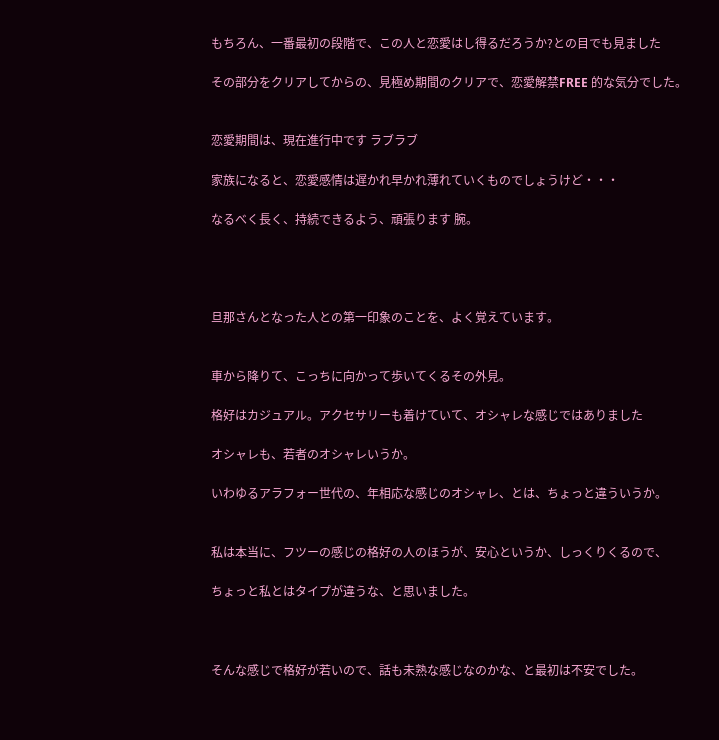もちろん、一番最初の段階で、この人と恋愛はし得るだろうか?との目でも見ました

その部分をクリアしてからの、見極め期間のクリアで、恋愛解禁FREE 的な気分でした。


恋愛期間は、現在進行中です ラブラブ

家族になると、恋愛感情は遅かれ早かれ薄れていくものでしょうけど・・・

なるべく長く、持続できるよう、頑張ります 腕。




旦那さんとなった人との第一印象のことを、よく覚えています。


車から降りて、こっちに向かって歩いてくるその外見。

格好はカジュアル。アクセサリーも着けていて、オシャレな感じではありました

オシャレも、若者のオシャレいうか。

いわゆるアラフォー世代の、年相応な感じのオシャレ、とは、ちょっと違ういうか。


私は本当に、フツーの感じの格好の人のほうが、安心というか、しっくりくるので、

ちょっと私とはタイプが違うな、と思いました。



そんな感じで格好が若いので、話も未熟な感じなのかな、と最初は不安でした。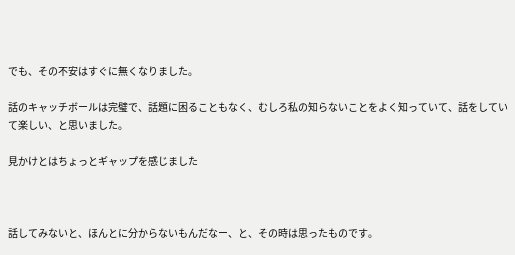でも、その不安はすぐに無くなりました。

話のキャッチボールは完璧で、話題に困ることもなく、むしろ私の知らないことをよく知っていて、話をしていて楽しい、と思いました。

見かけとはちょっとギャップを感じました



話してみないと、ほんとに分からないもんだなー、と、その時は思ったものです。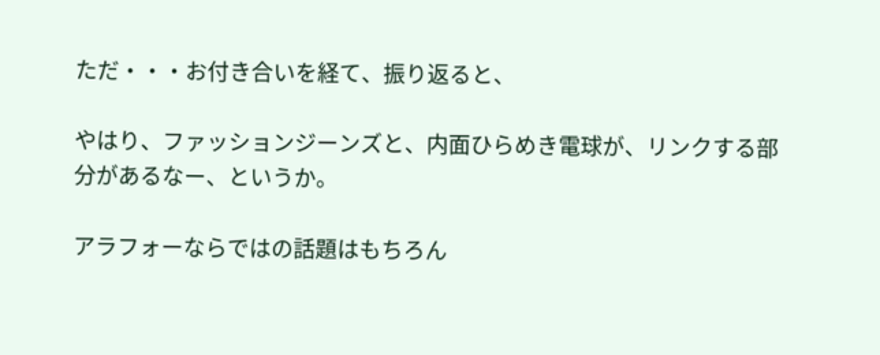ただ・・・お付き合いを経て、振り返ると、

やはり、ファッションジーンズと、内面ひらめき電球が、リンクする部分があるなー、というか。

アラフォーならではの話題はもちろん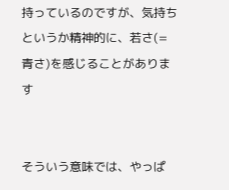持っているのですが、気持ちというか精神的に、若さ(=青さ)を感じることがあります


そういう意味では、やっぱ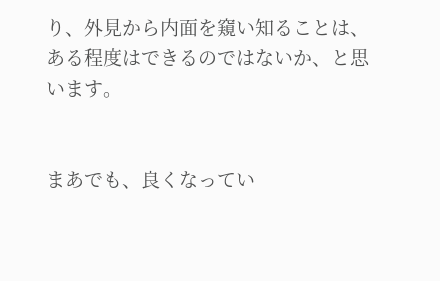り、外見から内面を窺い知ることは、ある程度はできるのではないか、と思います。


まあでも、良くなってい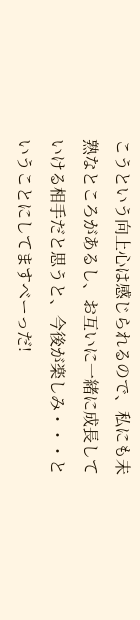こうという向上心は感じられるので、私にも未熟なところがあるし、お互いに一緒に成長していける相手だと思うと、今後が楽しみ・・・ということにしてますべーっだ!